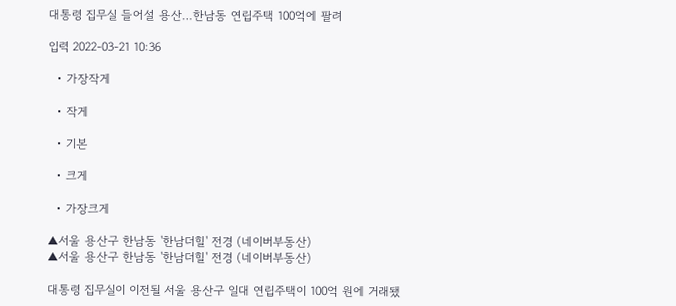대통령 집무실 들어설 용산…한남동 연립주택 100억에 팔려

입력 2022-03-21 10:36

  • 가장작게

  • 작게

  • 기본

  • 크게

  • 가장크게

▲서울 용산구 한남동 '한남더힐' 전경 (네이버부동산)
▲서울 용산구 한남동 '한남더힐' 전경 (네이버부동산)

대통령 집무실이 이전될 서울 용산구 일대 연립주택이 100억 원에 거래됐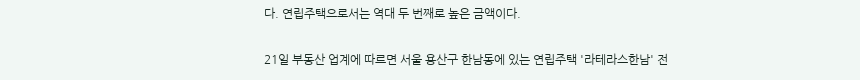다. 연립주택으로서는 역대 두 번째로 높은 금액이다.

21일 부동산 업계에 따르면 서울 용산구 한남동에 있는 연립주택 '라테라스한남' 전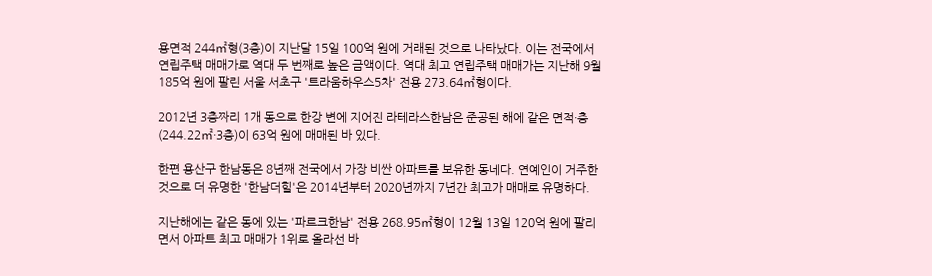용면적 244㎡형(3층)이 지난달 15일 100억 원에 거래된 것으로 나타났다. 이는 전국에서 연립주택 매매가로 역대 두 번째로 높은 금액이다. 역대 최고 연립주택 매매가는 지난해 9월 185억 원에 팔린 서울 서초구 '트라움하우스5차' 전용 273.64㎡형이다.

2012년 3층짜리 1개 동으로 한강 변에 지어진 라테라스한남은 준공된 해에 같은 면적·층(244.22㎡·3층)이 63억 원에 매매된 바 있다.

한편 용산구 한남동은 8년째 전국에서 가장 비싼 아파트를 보유한 동네다. 연예인이 거주한 것으로 더 유명한 '한남더힐'은 2014년부터 2020년까지 7년간 최고가 매매로 유명하다.

지난해에는 같은 동에 있는 '파르크한남' 전용 268.95㎡형이 12월 13일 120억 원에 팔리면서 아파트 최고 매매가 1위로 올라선 바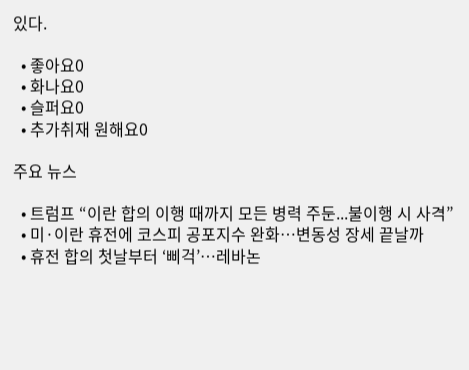있다.

  • 좋아요0
  • 화나요0
  • 슬퍼요0
  • 추가취재 원해요0

주요 뉴스

  • 트럼프 “이란 합의 이행 때까지 모든 병력 주둔...불이행 시 사격”
  • 미·이란 휴전에 코스피 공포지수 완화…변동성 장세 끝날까
  • 휴전 합의 첫날부터 ‘삐걱’…레바논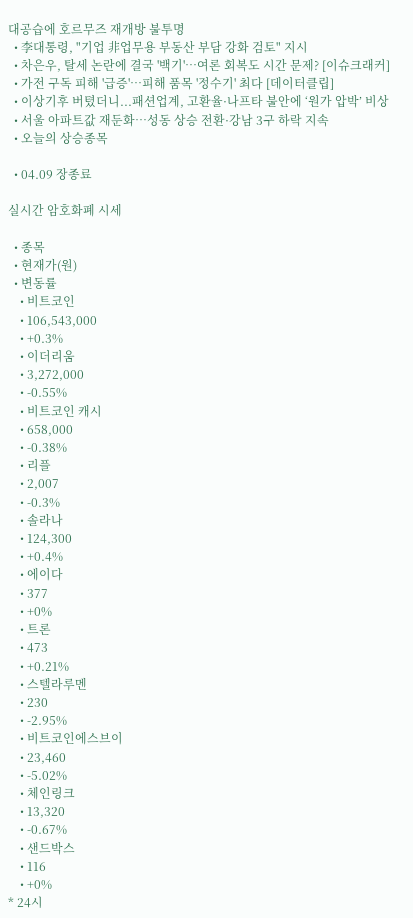대공습에 호르무즈 재개방 불투명
  • 李대통령, "기업 非업무용 부동산 부담 강화 검토" 지시
  • 차은우, 탈세 논란에 결국 '백기'⋯여론 회복도 시간 문제? [이슈크래커]
  • 가전 구독 피해 '급증'…피해 품목 '정수기' 최다 [데이터클립]
  • 이상기후 버텼더니...패션업계, 고환율·나프타 불안에 ‘원가 압박’ 비상
  • 서울 아파트값 재둔화⋯성동 상승 전환·강남 3구 하락 지속
  • 오늘의 상승종목

  • 04.09 장종료

실시간 암호화폐 시세

  • 종목
  • 현재가(원)
  • 변동률
    • 비트코인
    • 106,543,000
    • +0.3%
    • 이더리움
    • 3,272,000
    • -0.55%
    • 비트코인 캐시
    • 658,000
    • -0.38%
    • 리플
    • 2,007
    • -0.3%
    • 솔라나
    • 124,300
    • +0.4%
    • 에이다
    • 377
    • +0%
    • 트론
    • 473
    • +0.21%
    • 스텔라루멘
    • 230
    • -2.95%
    • 비트코인에스브이
    • 23,460
    • -5.02%
    • 체인링크
    • 13,320
    • -0.67%
    • 샌드박스
    • 116
    • +0%
* 24시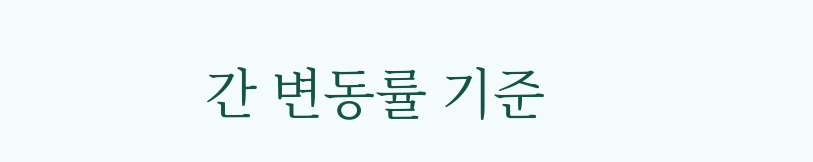간 변동률 기준